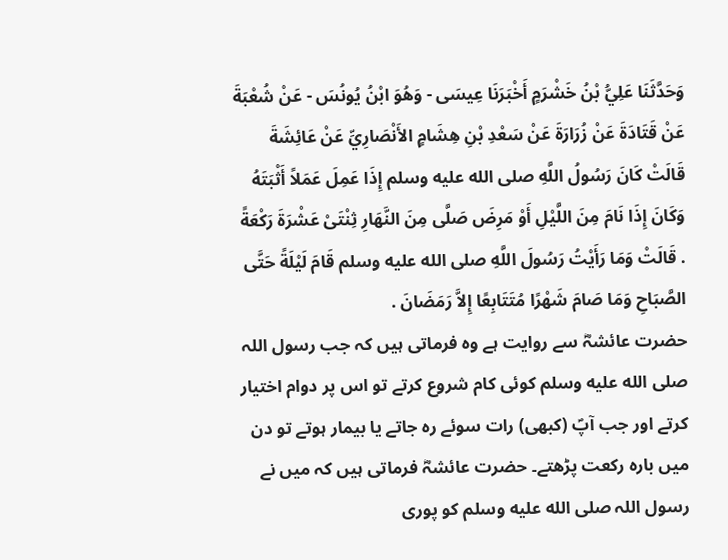وَحَدَّثَنَا عَلِيُّ بْنُ خَشْرَمٍ أَخْبَرَنَا عِيسَى - وَهُوَ ابْنُ يُونُسَ - عَنْ شُعْبَةَ عَنْ قَتَادَةَ عَنْ زُرَارَةَ عَنْ سَعْدِ بْنِ هِشَامٍ الأَنْصَارِيِّ عَنْ عَائِشَةَ قَالَتْ كَانَ رَسُولُ اللَّهِ صلى الله عليه وسلم إِذَا عَمِلَ عَمَلاً أَثْبَتَهُ وَكَانَ إِذَا نَامَ مِنَ اللَّيْلِ أَوْ مَرِضَ صَلَّى مِنَ النَّهَارِ ثِنْتَىْ عَشْرَةَ رَكْعَةً . قَالَتْ وَمَا رَأَيْتُ رَسُولَ اللَّهِ صلى الله عليه وسلم قَامَ لَيْلَةً حَتَّى الصَّبَاحِ وَمَا صَامَ شَهْرًا مُتَتَابِعًا إِلاَّ رَمَضَانَ .
حضرت عائشہؓ سے روایت ہے وہ فرماتی ہیں کہ جب رسول اللہ صلى الله عليه وسلم کوئی کام شروع کرتے تو اس پر دوام اختیار کرتے اور جب آپؐ (کبھی) رات سوئے رہ جاتے یا بیمار ہوتے تو دن میں بارہ رکعت پڑھتے۔ حضرت عائشہؓ فرماتی ہیں کہ میں نے رسول اللہ صلى الله عليه وسلم کو پوری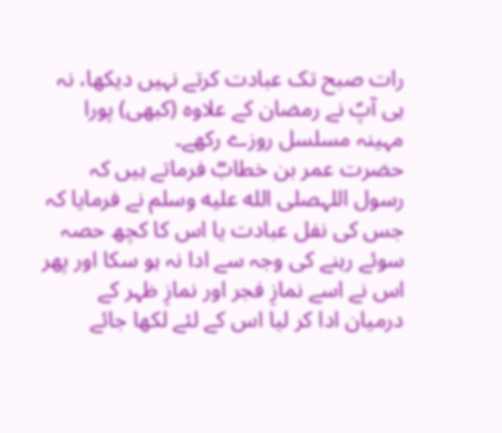رات صبح تک عبادت کرتے نہیں دیکھا، نہ ہی آپؐ نے رمضان کے علاوہ (کبھی) پورا مہینہ مسلسل روزے رکھے۔
حضرت عمر بن خطابؓ فرماتے ہیں کہ رسول اللہصلى الله عليه وسلم نے فرمایا کہ جس کی نفل عبادت یا اس کا کچھ حصہ سوئے رہنے کی وجہ سے ادا نہ ہو سکا اور پھر اس نے اسے نمازِ فجر اور نمازِ ظہر کے درمیان ادا کر لیا اس کے لئے لکھا جائے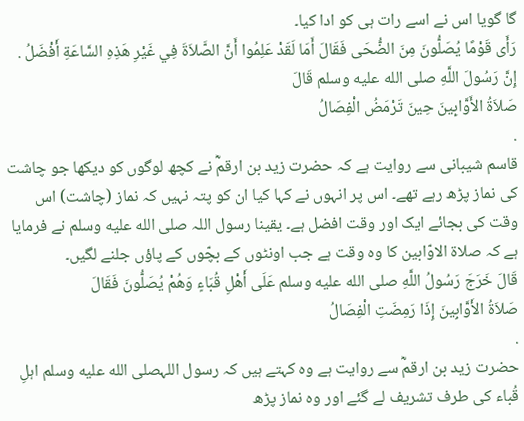گا گویا اس نے اسے رات ہی کو ادا کیا۔
رَأَى قَوْمًا يُصَلُّونَ مِنَ الضُّحَى فَقَالَ أَمَا لَقَدْ عَلِمُوا أَنَّ الصَّلاَةَ فِي غَيْرِ هَذِهِ السَّاعَةِ أَفْضَلُ . إِنَّ رَسُولَ اللَّهِ صلى الله عليه وسلم قَالَ
صَلاَةُ الأَوَّابِينَ حِينَ تَرْمَضُ الْفِصَالُ
.
قاسم شیبانی سے روایت ہے کہ حضرت زید بن ارقمؓ نے کچھ لوگوں کو دیکھا جو چاشت کی نماز پڑھ رہے تھے۔ اس پر انہوں نے کہا کیا ان کو پتہ نہیں کہ نماز (چاشت) اس وقت کی بجائے ایک اور وقت افضل ہے۔ یقینا رسول اللہ صلى الله عليه وسلم نے فرمایا ہے کہ صلاۃ الاوّابین کا وہ وقت ہے جب اونٹوں کے بچّوں کے پاؤں جلنے لگیں۔
قَالَ خَرَجَ رَسُولُ اللَّهِ صلى الله عليه وسلم عَلَى أَهْلِ قُبَاءٍ وَهُمْ يُصَلُّونَ فَقَالَ
صَلاَةُ الأَوَّابِينَ إِذَا رَمِضَتِ الْفِصَالُ
.
حضرت زید بن ارقمؓ سے روایت ہے وہ کہتے ہیں کہ رسول اللہصلى الله عليه وسلم اہلِ قُباء کی طرف تشریف لے گئے اور وہ نماز پڑھ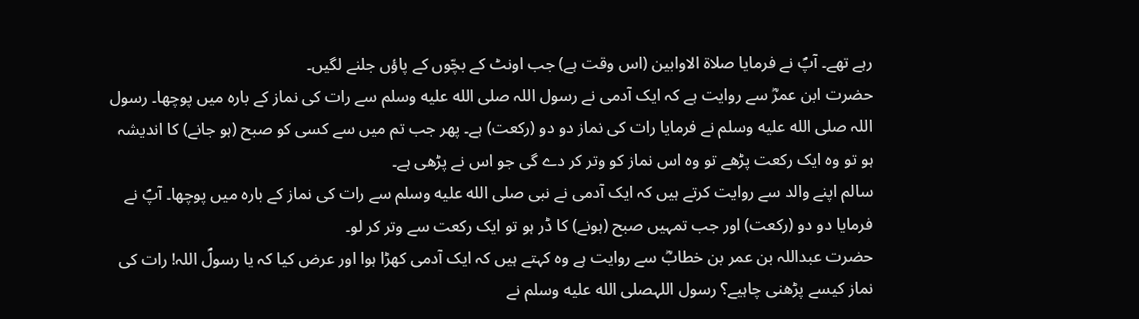رہے تھے۔ آپؐ نے فرمایا صلاۃ الاوابین (اس وقت ہے) جب اونٹ کے بچّوں کے پاؤں جلنے لگیں۔
حضرت ابن عمرؓ سے روایت ہے کہ ایک آدمی نے رسول اللہ صلى الله عليه وسلم سے رات کی نماز کے بارہ میں پوچھا۔ رسول اللہ صلى الله عليه وسلم نے فرمایا رات کی نماز دو دو (رکعت) ہے۔ پھر جب تم میں سے کسی کو صبح (ہو جانے) کا اندیشہ ہو تو وہ ایک رکعت پڑھے تو وہ اس نماز کو وتر کر دے گی جو اس نے پڑھی ہے۔
سالم اپنے والد سے روایت کرتے ہیں کہ ایک آدمی نے نبی صلى الله عليه وسلم سے رات کی نماز کے بارہ میں پوچھا۔ آپؐ نے فرمایا دو دو (رکعت) اور جب تمہیں صبح (ہونے) کا ڈر ہو تو ایک رکعت سے وتر کر لو۔
حضرت عبداللہ بن عمر بن خطابؓ سے روایت ہے وہ کہتے ہیں کہ ایک آدمی کھڑا ہوا اور عرض کیا کہ یا رسولؐ اللہ! رات کی نماز کیسے پڑھنی چاہیے؟ رسول اللہصلى الله عليه وسلم نے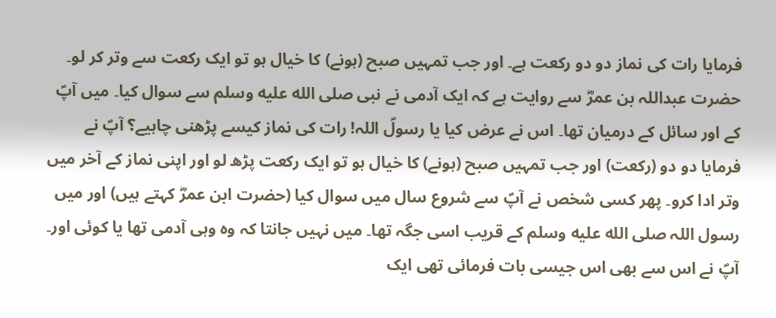فرمایا رات کی نماز دو دو رکعت ہے۔ اور جب تمہیں صبح (ہونے) کا خیال ہو تو ایک رکعت سے وتر کر لو۔
حضرت عبداللہ بن عمرؓ سے روایت ہے کہ ایک آدمی نے نبی صلى الله عليه وسلم سے سوال کیا۔ میں آپؐ کے اور سائل کے درمیان تھا۔ اس نے عرض کیا یا رسولؐ اللہ! رات کی نماز کیسے پڑھنی چاہیے؟ آپؐ نے فرمایا دو دو (رکعت) اور جب تمہیں صبح (ہونے) کا خیال ہو تو ایک رکعت پڑھ لو اور اپنی نماز کے آخر میں وتر ادا کرو۔ پھر کسی شخص نے آپؐ سے شروع سال میں سوال کیا (حضرت ابن عمرؓ کہتے ہیں) اور میں رسول اللہ صلى الله عليه وسلم کے قریب اسی جگہ تھا۔ میں نہیں جانتا کہ وہ وہی آدمی تھا یا کوئی اور۔ آپؐ نے اس سے بھی اس جیسی بات فرمائی تھی ایک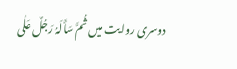دوسری روایت میں ثُمَّ سَأَلَہُ رَجُلٌ عَلٰی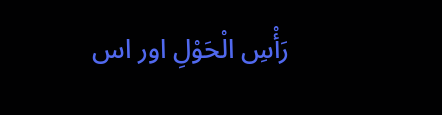رَأْسِ الْحَوْلِ اور اس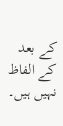کے بعد کے الفاظ نہیں ہیں۔